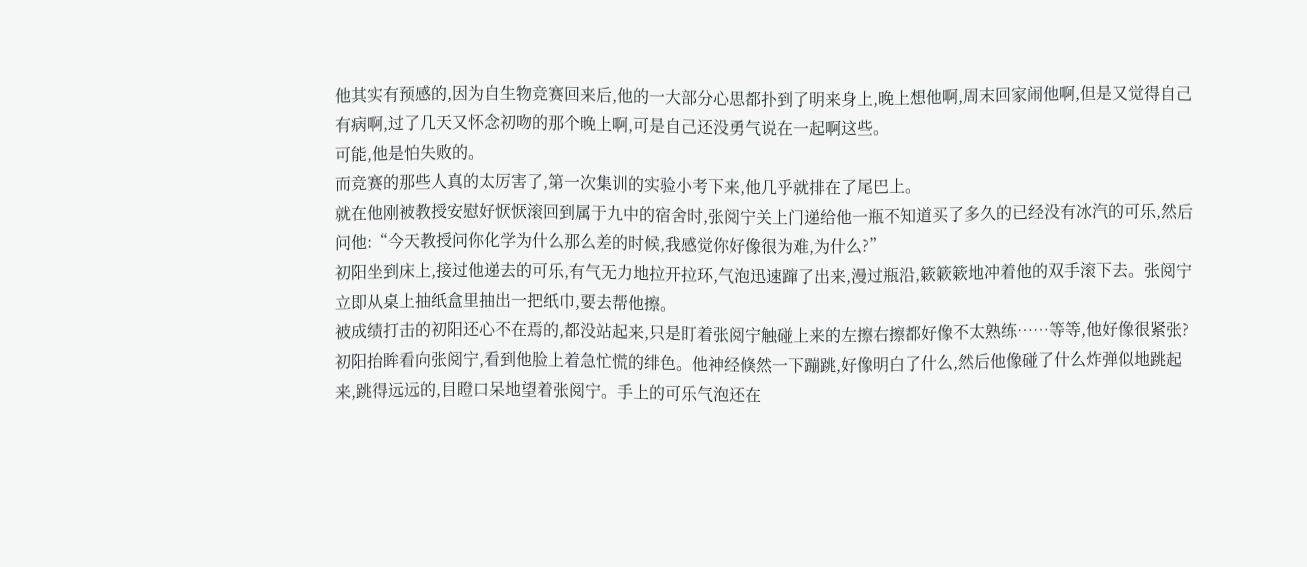他其实有预感的,因为自生物竞赛回来后,他的一大部分心思都扑到了明来身上,晚上想他啊,周末回家闹他啊,但是又觉得自己有病啊,过了几天又怀念初吻的那个晚上啊,可是自己还没勇气说在一起啊这些。
可能,他是怕失败的。
而竞赛的那些人真的太厉害了,第一次集训的实验小考下来,他几乎就排在了尾巴上。
就在他刚被教授安慰好恹恹滚回到属于九中的宿舍时,张阅宁关上门递给他一瓶不知道买了多久的已经没有冰汽的可乐,然后问他:“今天教授问你化学为什么那么差的时候,我感觉你好像很为难,为什么?”
初阳坐到床上,接过他递去的可乐,有气无力地拉开拉环,气泡迅速蹿了出来,漫过瓶沿,簌簌簌地冲着他的双手滚下去。张阅宁立即从桌上抽纸盒里抽出一把纸巾,要去帮他擦。
被成绩打击的初阳还心不在焉的,都没站起来,只是盯着张阅宁触碰上来的左擦右擦都好像不太熟练……等等,他好像很紧张?
初阳抬眸看向张阅宁,看到他脸上着急忙慌的绯色。他神经倏然一下蹦跳,好像明白了什么,然后他像碰了什么炸弹似地跳起来,跳得远远的,目瞪口呆地望着张阅宁。手上的可乐气泡还在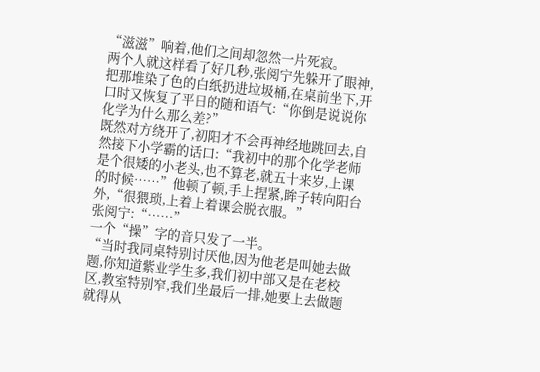“滋滋”响着,他们之间却忽然一片死寂。
两个人就这样看了好几秒,张阅宁先躲开了眼神,把那堆染了色的白纸扔进垃圾桶,在桌前坐下,开口时又恢复了平日的随和语气:“你倒是说说你化学为什么那么差?”
既然对方绕开了,初阳才不会再神经地跳回去,自然接下小学霸的话口:“我初中的那个化学老师是个很矮的小老头,也不算老,就五十来岁,上课的时候……”他顿了顿,手上捏紧,眸子转向阳台外,“很猥琐,上着上着课会脱衣服。”
张阅宁:“……”
一个“操”字的音只发了一半。
“当时我同桌特别讨厌他,因为他老是叫她去做题,你知道紫业学生多,我们初中部又是在老校区,教室特别窄,我们坐最后一排,她要上去做题就得从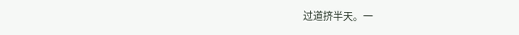过道挤半天。一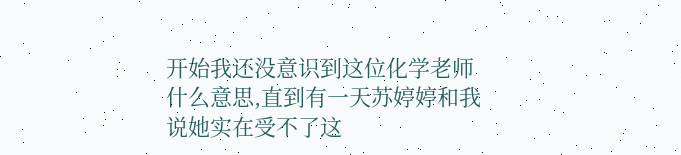开始我还没意识到这位化学老师什么意思,直到有一天苏婷婷和我说她实在受不了这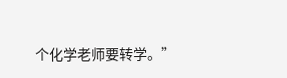个化学老师要转学。”